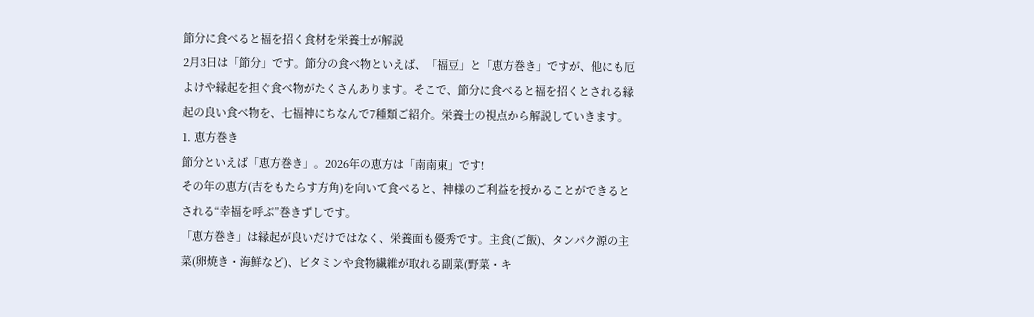節分に食べると福を招く食材を栄養士が解説
2月3日は「節分」です。節分の食べ物といえば、「福豆」と「恵方巻き」ですが、他にも厄よけや縁起を担ぐ食べ物がたくさんあります。そこで、節分に食べると福を招くとされる縁起の良い食べ物を、七福神にちなんで7種類ご紹介。栄養士の視点から解説していきます。
1. 恵方巻き
節分といえば「恵方巻き」。2026年の恵方は「南南東」です!
その年の恵方(吉をもたらす方角)を向いて食べると、神様のご利益を授かることができるとされる“幸福を呼ぶ”巻きずしです。
「恵方巻き」は縁起が良いだけではなく、栄養面も優秀です。主食(ご飯)、タンパク源の主菜(卵焼き・海鮮など)、ビタミンや食物繊維が取れる副菜(野菜・キ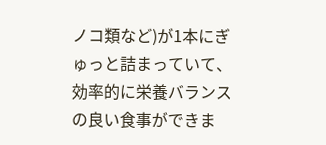ノコ類など)が1本にぎゅっと詰まっていて、効率的に栄養バランスの良い食事ができま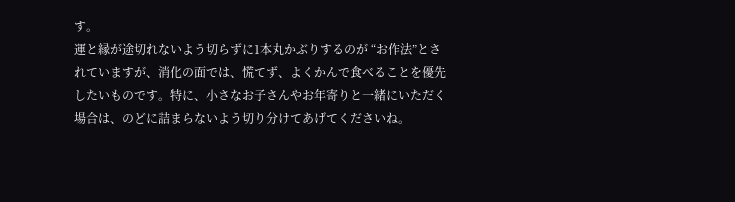す。
運と縁が途切れないよう切らずに1本丸かぶりするのが “お作法”とされていますが、消化の面では、慌てず、よくかんで食べることを優先したいものです。特に、小さなお子さんやお年寄りと一緒にいただく場合は、のどに詰まらないよう切り分けてあげてくださいね。